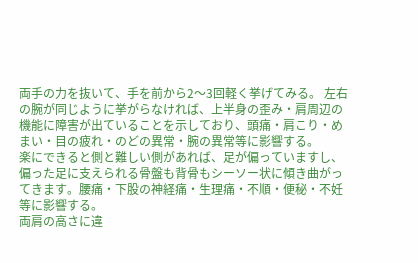両手の力を抜いて、手を前から2〜3回軽く挙げてみる。 左右の腕が同じように挙がらなければ、上半身の歪み・肩周辺の機能に障害が出ていることを示しており、頭痛・肩こり・めまい・目の疲れ・のどの異常・腕の異常等に影響する。
楽にできると側と難しい側があれば、足が偏っていますし、偏った足に支えられる骨盤も背骨もシーソー状に傾き曲がってきます。腰痛・下股の神経痛・生理痛・不順・便秘・不妊等に影響する。
両肩の高さに違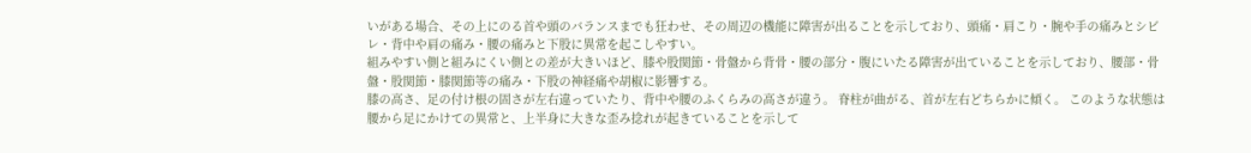いがある場合、その上にのる首や頭のバランスまでも狂わせ、その周辺の機能に障害が出ることを示しており、頭痛・肩こり・腕や手の痛みとシビレ・背中や肩の痛み・腰の痛みと下股に異常を起こしやすい。
組みやすい側と組みにくい側との差が大きいほど、膝や股関節・骨盤から背骨・腰の部分・腹にいたる障害が出ていることを示しており、腰部・骨盤・股関節・膝関節等の痛み・下股の神経痛や胡椒に影響する。
膝の高さ、足の付け根の固さが左右違っていたり、背中や腰のふくらみの高さが違う。 脊柱が曲がる、首が左右どちらかに傾く。 このような状態は腰から足にかけての異常と、上半身に大きな歪み捻れが起きていることを示して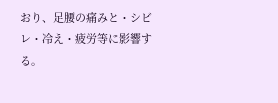おり、足腰の痛みと・シビレ・冷え・疲労等に影響する。